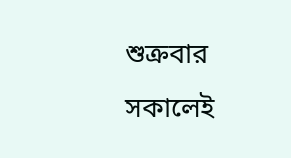শুক্রবার সকালেই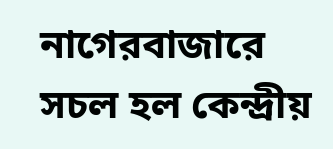নাগেরবাজারে সচল হল কেন্দ্রীয়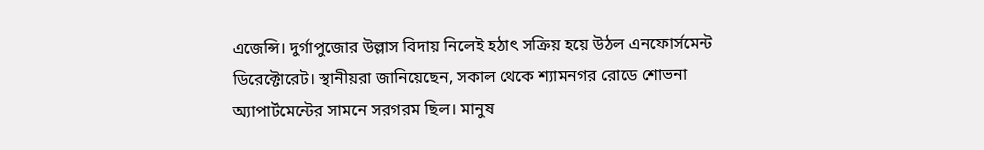এজেন্সি। দুর্গাপুজোর উল্লাস বিদায় নিলেই হঠাৎ সক্রিয় হয়ে উঠল এনফোর্সমেন্ট ডিরেক্টোরেট। স্থানীয়রা জানিয়েছেন, সকাল থেকে শ্যামনগর রোডে শোভনা অ্যাপার্টমেন্টের সামনে সরগরম ছিল। মানুষ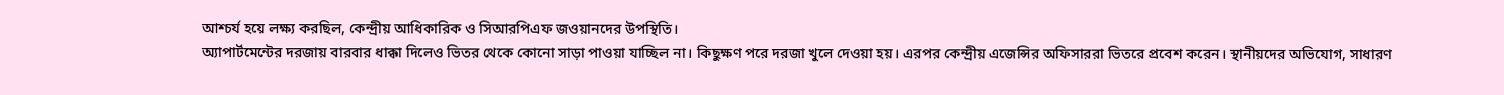আশ্চর্য হয়ে লক্ষ্য করছিল, কেন্দ্রীয় আধিকারিক ও সিআরপিএফ জওয়ানদের উপস্থিতি।
অ্যাপার্টমেন্টের দরজায় বারবার ধাক্কা দিলেও ভিতর থেকে কোনো সাড়া পাওয়া যাচ্ছিল না। কিছুক্ষণ পরে দরজা খুলে দেওয়া হয়। এরপর কেন্দ্রীয় এজেন্সির অফিসাররা ভিতরে প্রবেশ করেন। স্থানীয়দের অভিযোগ, সাধারণ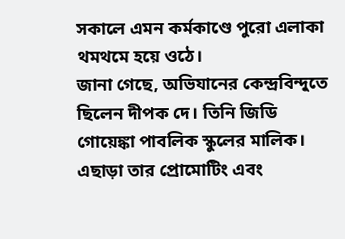সকালে এমন কর্মকাণ্ডে পুরো এলাকা থমথমে হয়ে ওঠে।
জানা গেছে, অভিযানের কেন্দ্রবিন্দুতে ছিলেন দীপক দে। তিনি জিডি গোয়েঙ্কা পাবলিক স্কুলের মালিক। এছাড়া তার প্রোমোটিং এবং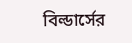বিল্ডার্সের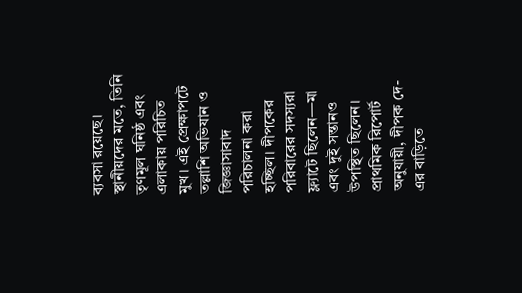ব্যবসা রয়েছে। স্থানীয়দের মতে, তিনি তৃণমূল ঘনিষ্ঠ এবং এলাকায় পরিচিত মুখ। এই প্রেক্ষাপটে তল্লাশি অভিযান ও জিজ্ঞাসাবাদ পরিচালনা করা হচ্ছিল। দীপকের পরিবারের সদস্যরা ফ্ল্যাটে ছিলেন—মা এবং দুই সন্তানও উপস্থিত ছিলেন।
প্রাথমিক রিপোর্ট অনুযায়ী, দীপক দে-এর বাড়িতে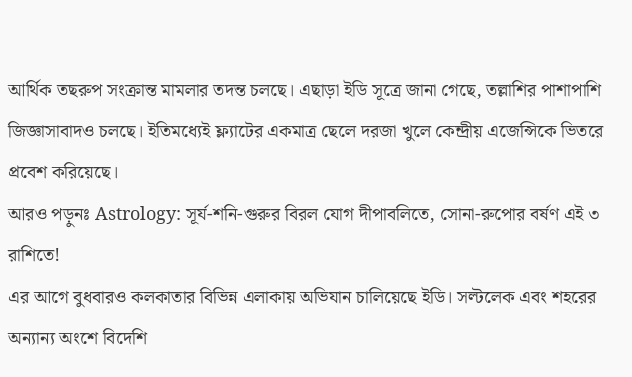আর্থিক তছরুপ সংক্রান্ত মামলার তদন্ত চলছে। এছাড়া ইডি সূত্রে জানা গেছে, তল্লাশির পাশাপাশি জিজ্ঞাসাবাদও চলছে। ইতিমধ্যেই ফ্ল্যাটের একমাত্র ছেলে দরজা খুলে কেন্দ্রীয় এজেন্সিকে ভিতরে প্রবেশ করিয়েছে।
আরও পড়ুনঃ Astrology: সূর্য-শনি-গুরুর বিরল যোগ দীপাবলিতে, সোনা-রুপোর বর্ষণ এই ৩ রাশিতে!
এর আগে বুধবারও কলকাতার বিভিন্ন এলাকায় অভিযান চালিয়েছে ইডি। সল্টলেক এবং শহরের অন্যান্য অংশে বিদেশি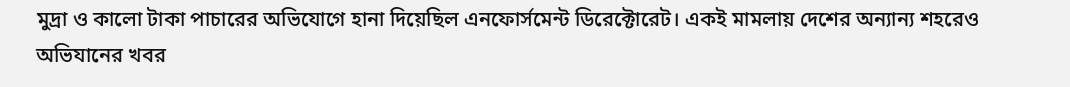মুদ্রা ও কালো টাকা পাচারের অভিযোগে হানা দিয়েছিল এনফোর্সমেন্ট ডিরেক্টোরেট। একই মামলায় দেশের অন্যান্য শহরেও অভিযানের খবর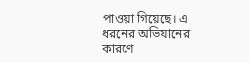পাওয়া গিয়েছে। এ ধরনের অভিযানের কারণে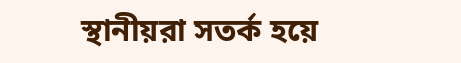স্থানীয়রা সতর্ক হয়ে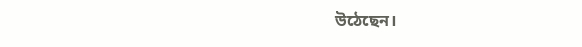উঠেছেন।